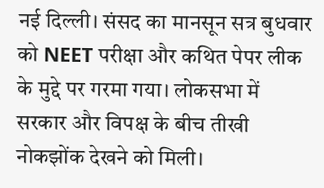नई दिल्ली। संसद का मानसून सत्र बुधवार को NEET परीक्षा और कथित पेपर लीक के मुद्दे पर गरमा गया। लोकसभा में सरकार और विपक्ष के बीच तीखी नोकझोंक देखने को मिली।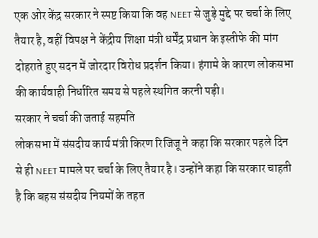एक ओर केंद्र सरकार ने स्पष्ट किया कि वह NEET से जुड़े मुद्दे पर चर्चा के लिए तैयार है, वहीं विपक्ष ने केंद्रीय शिक्षा मंत्री धर्मेंद्र प्रधान के इस्तीफे की मांग दोहराते हुए सदन में जोरदार विरोध प्रदर्शन किया। हंगामे के कारण लोकसभा की कार्यवाही निर्धारित समय से पहले स्थगित करनी पड़ी।
सरकार ने चर्चा की जताई सहमति
लोकसभा में संसदीय कार्य मंत्री किरण रिजिजू ने कहा कि सरकार पहले दिन से ही NEET मामले पर चर्चा के लिए तैयार है। उन्होंने कहा कि सरकार चाहती है कि बहस संसदीय नियमों के तहत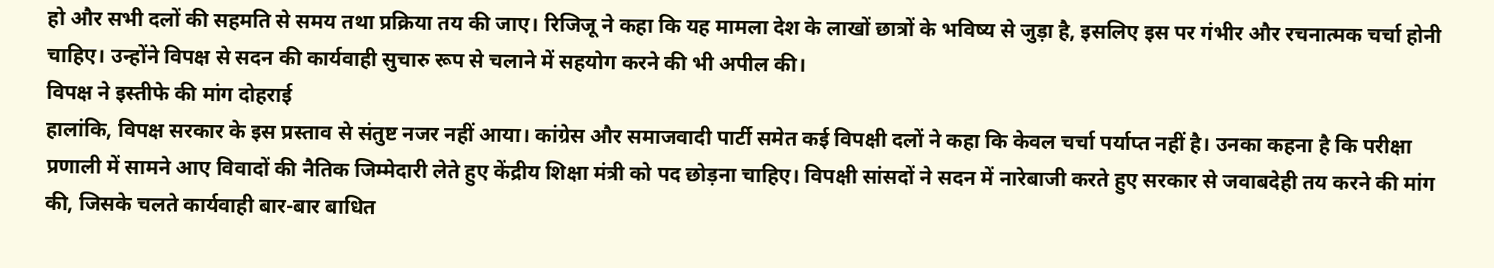हो और सभी दलों की सहमति से समय तथा प्रक्रिया तय की जाए। रिजिजू ने कहा कि यह मामला देश के लाखों छात्रों के भविष्य से जुड़ा है, इसलिए इस पर गंभीर और रचनात्मक चर्चा होनी चाहिए। उन्होंने विपक्ष से सदन की कार्यवाही सुचारु रूप से चलाने में सहयोग करने की भी अपील की।
विपक्ष ने इस्तीफे की मांग दोहराई
हालांकि, विपक्ष सरकार के इस प्रस्ताव से संतुष्ट नजर नहीं आया। कांग्रेस और समाजवादी पार्टी समेत कई विपक्षी दलों ने कहा कि केवल चर्चा पर्याप्त नहीं है। उनका कहना है कि परीक्षा प्रणाली में सामने आए विवादों की नैतिक जिम्मेदारी लेते हुए केंद्रीय शिक्षा मंत्री को पद छोड़ना चाहिए। विपक्षी सांसदों ने सदन में नारेबाजी करते हुए सरकार से जवाबदेही तय करने की मांग की, जिसके चलते कार्यवाही बार-बार बाधित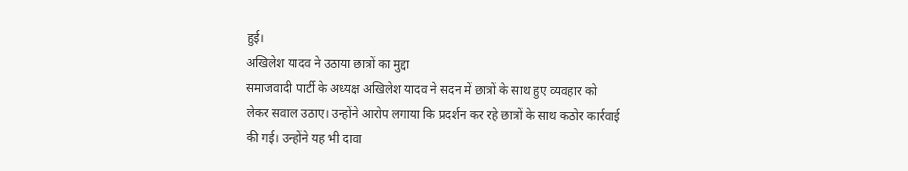हुई।
अखिलेश यादव ने उठाया छात्रों का मुद्दा
समाजवादी पार्टी के अध्यक्ष अखिलेश यादव ने सदन में छात्रों के साथ हुए व्यवहार को लेकर सवाल उठाए। उन्होंने आरोप लगाया कि प्रदर्शन कर रहे छात्रों के साथ कठोर कार्रवाई की गई। उन्होंने यह भी दावा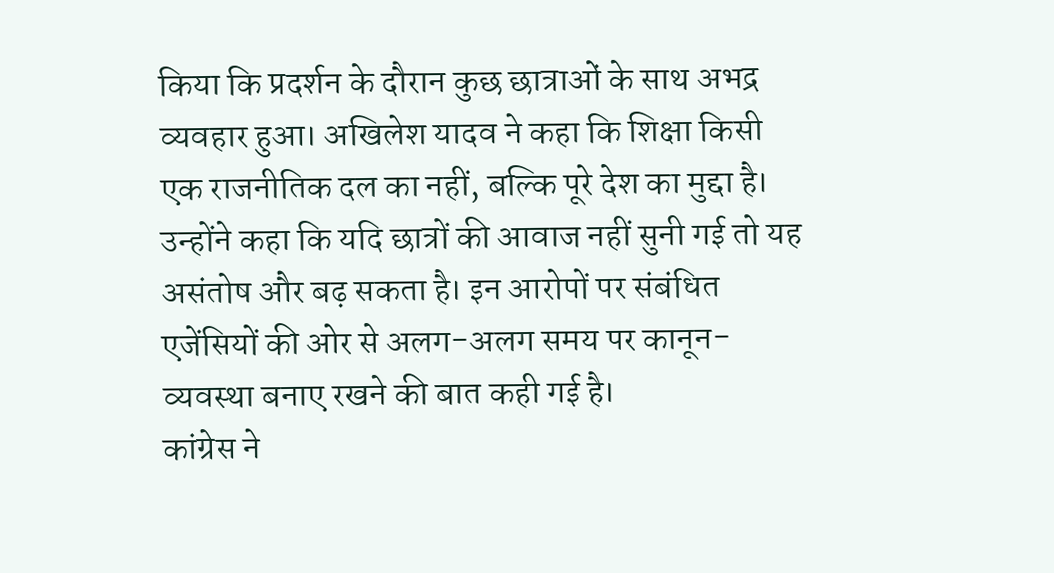किया कि प्रदर्शन के दौरान कुछ छात्राओं के साथ अभद्र व्यवहार हुआ। अखिलेश यादव ने कहा कि शिक्षा किसी एक राजनीतिक दल का नहीं, बल्कि पूरे देश का मुद्दा है। उन्होंने कहा कि यदि छात्रों की आवाज नहीं सुनी गई तो यह असंतोष और बढ़ सकता है। इन आरोपों पर संबंधित एजेंसियों की ओर से अलग-अलग समय पर कानून-व्यवस्था बनाए रखने की बात कही गई है।
कांग्रेस ने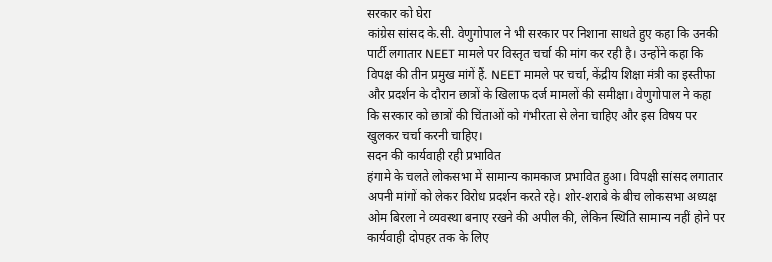सरकार को घेरा
कांग्रेस सांसद के.सी. वेणुगोपाल ने भी सरकार पर निशाना साधते हुए कहा कि उनकी पार्टी लगातार NEET मामले पर विस्तृत चर्चा की मांग कर रही है। उन्होंने कहा कि विपक्ष की तीन प्रमुख मांगें हैं. NEET मामले पर चर्चा, केंद्रीय शिक्षा मंत्री का इस्तीफा और प्रदर्शन के दौरान छात्रों के खिलाफ दर्ज मामलों की समीक्षा। वेणुगोपाल ने कहा कि सरकार को छात्रों की चिंताओं को गंभीरता से लेना चाहिए और इस विषय पर खुलकर चर्चा करनी चाहिए।
सदन की कार्यवाही रही प्रभावित
हंगामे के चलते लोकसभा में सामान्य कामकाज प्रभावित हुआ। विपक्षी सांसद लगातार अपनी मांगों को लेकर विरोध प्रदर्शन करते रहे। शोर-शराबे के बीच लोकसभा अध्यक्ष ओम बिरला ने व्यवस्था बनाए रखने की अपील की, लेकिन स्थिति सामान्य नहीं होने पर कार्यवाही दोपहर तक के लिए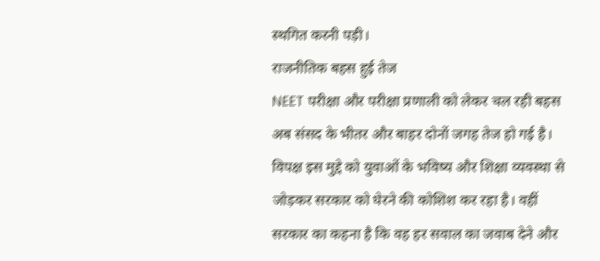स्थगित करनी पड़ी।
राजनीतिक बहस हुई तेज
NEET परीक्षा और परीक्षा प्रणाली को लेकर चल रही बहस अब संसद के भीतर और बाहर दोनों जगह तेज हो गई है। विपक्ष इस मुद्दे को युवाओं के भविष्य और शिक्षा व्यवस्था से जोड़कर सरकार को घेरने की कोशिश कर रहा है। वहीं सरकार का कहना है कि वह हर सवाल का जवाब देने और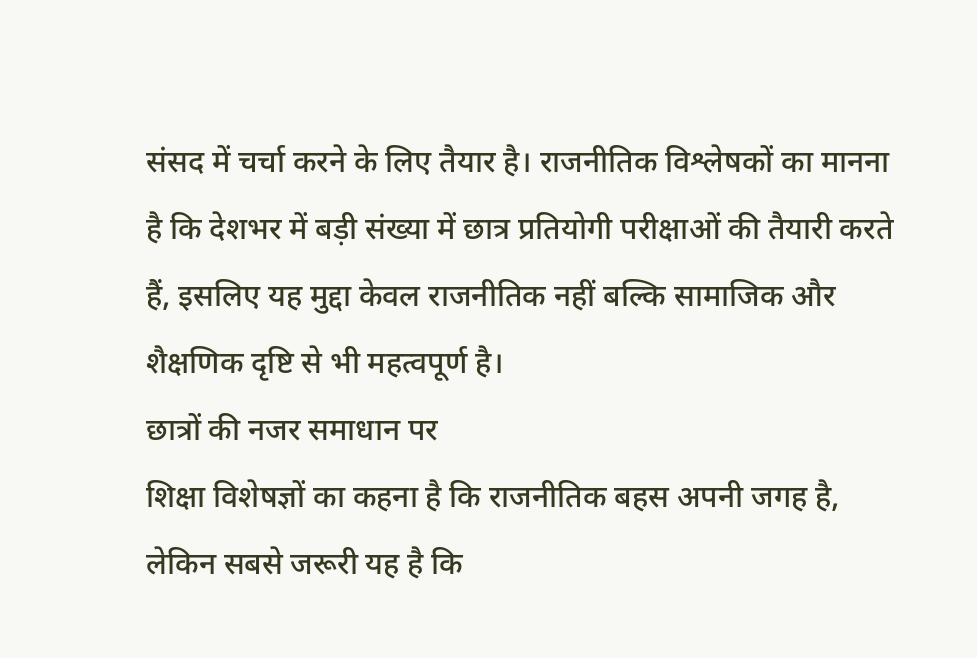संसद में चर्चा करने के लिए तैयार है। राजनीतिक विश्लेषकों का मानना है कि देशभर में बड़ी संख्या में छात्र प्रतियोगी परीक्षाओं की तैयारी करते हैं, इसलिए यह मुद्दा केवल राजनीतिक नहीं बल्कि सामाजिक और शैक्षणिक दृष्टि से भी महत्वपूर्ण है।
छात्रों की नजर समाधान पर
शिक्षा विशेषज्ञों का कहना है कि राजनीतिक बहस अपनी जगह है, लेकिन सबसे जरूरी यह है कि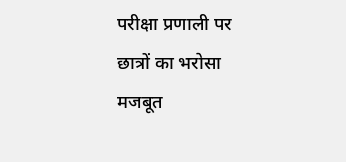परीक्षा प्रणाली पर छात्रों का भरोसा मजबूत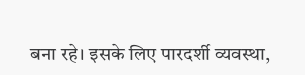बना रहे। इसके लिए पारदर्शी व्यवस्था,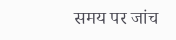समय पर जांच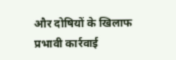और दोषियों के खिलाफ प्रभावी कार्रवाई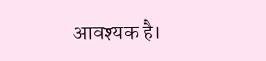आवश्यक है।